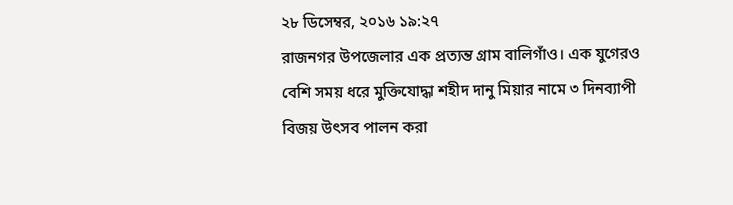২৮ ডিসেম্বর, ২০১৬ ১৯:২৭
রাজনগর উপজেলার এক প্রত্যন্ত গ্রাম বালিগাঁও। এক যুগেরও বেশি সময় ধরে মুক্তিযোদ্ধা শহীদ দানু মিয়ার নামে ৩ দিনব্যাপী বিজয় উৎসব পালন করা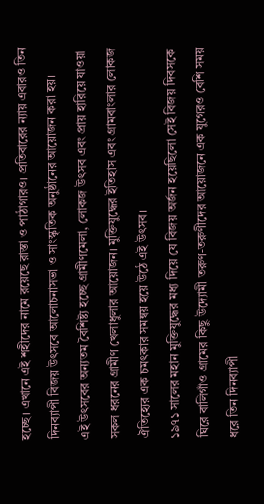হচ্ছে। এখানে এই শহীদের নামে রয়েছে রাস্তা ও পাঠাগারও। প্রতিবারের ন্যায় এবারও তিন দিনব্যাপী বিজয় উৎসবে আলোচনাসভা ও সাংস্কৃতিক অনুষ্ঠানের আয়োজন করা হয়।
এই উৎসবের অন্যতম বৈশিষ্ট্য হচ্ছে গ্রামীণমেলা, লোকজ উৎসব এবং প্রায় হারিয়ে যাওয়া সকল ধরনের গ্রামীণ খেলাধুলার আয়োজন। মুক্তিযুদ্ধের ইতিহাস এবং গ্রামবাংলার লোকজ ঐতিহ্যের এক চমৎকার সমন্বয় হয়ে উঠে এই উৎসব।
১৯৭১ সালের মহান মুক্তিযুদ্ধের মধ্য দিয়ে যে বিজয় অর্জন হয়েছিলো সেই বিজয় দিবসকে ঘিরে বালিগাঁও গ্রামের কিছু উদ্যোমী তরুণ-তরুণীদের আয়োজনে এক যুগেরও বেশি সময় ধরে তিন দিনব্যাপী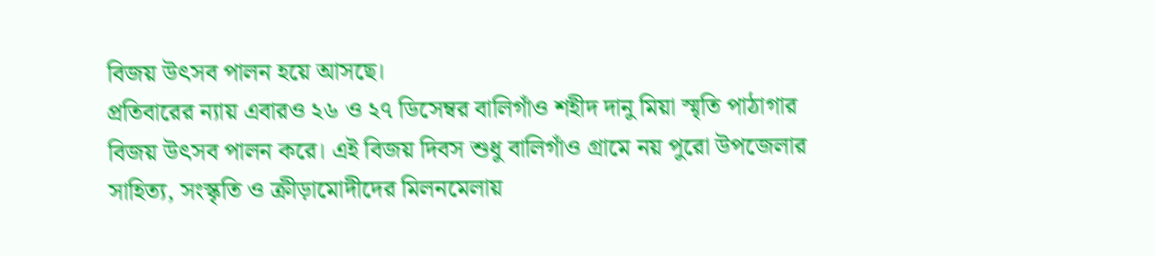বিজয় উৎসব পালন হয়ে আসছে।
প্রতিবারের ন্যায় এবারও ২৬ ও ২৭ ডিসেম্বর বালিগাঁও শহীদ দানু মিয়া স্মৃতি পাঠাগার বিজয় উৎসব পালন করে। এই বিজয় দিবস শুধু বালিগাঁও গ্রামে নয় পুরো উপজেলার সাহিত্য, সংস্কৃতি ও ক্রীড়ামোদীদের মিলনমেলায়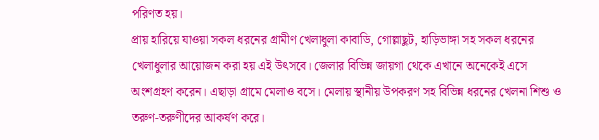পরিণত হয়।
প্রায় হারিয়ে যাওয়া সকল ধরনের গ্রামীণ খেলাধুলা কাবাডি, গোল্লাছুট, হাড়িভাঙ্গা সহ সকল ধরনের খেলাধুলার আয়োজন করা হয় এই উৎসবে। জেলার বিভিন্ন জায়গা থেকে এখানে অনেকেই এসে অংশগ্রহণ করেন। এছাড়া গ্রামে মেলাও বসে। মেলায় স্থানীয় উপকরণ সহ বিভিন্ন ধরনের খেলনা শিশু ও তরুণ-তরুণীদের আকর্ষণ করে।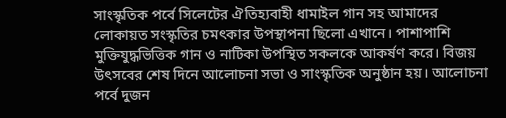সাংস্কৃতিক পর্বে সিলেটের ঐতিহ্যবাহী ধামাইল গান সহ আমাদের লোকায়ত সংস্কৃতির চমৎকার উপস্থাপনা ছিলো এখানে। পাশাপাশি মুক্তিযুদ্ধভিত্তিক গান ও নাটিকা উপস্থিত সকলকে আকর্ষণ করে। বিজয় উৎসবের শেষ দিনে আলোচনা সভা ও সাংস্কৃতিক অনুষ্ঠান হয়। আলোচনা পর্বে দুজন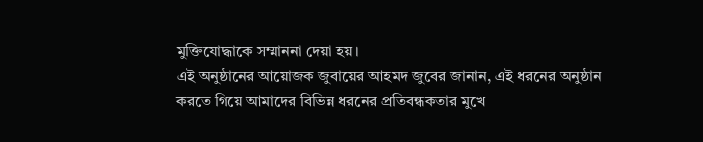মুক্তিযোদ্ধাকে সম্মাননা দেয়া হয়।
এই অনুষ্ঠানের আয়োজক জুবায়ের আহমদ জুবের জানান, এই ধরনের অনুষ্ঠান করতে গিয়ে আমাদের বিভিন্ন ধরনের প্রতিবন্ধকতার মুখে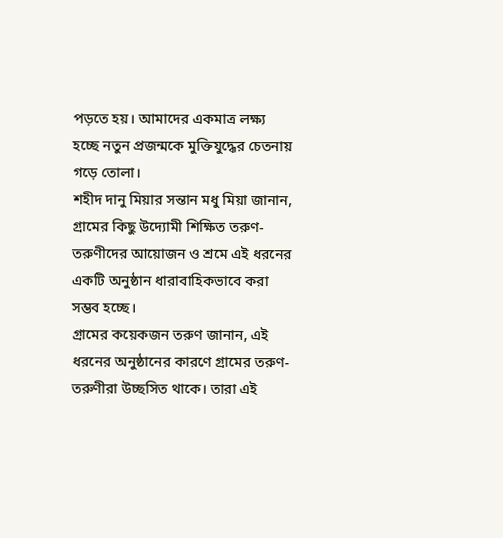পড়তে হয়। আমাদের একমাত্র লক্ষ্য হচ্ছে নতুন প্রজন্মকে মুক্তিযুদ্ধের চেতনায় গড়ে তোলা।
শহীদ দানু মিয়ার সন্তান মধু মিয়া জানান, গ্রামের কিছু উদ্যোমী শিক্ষিত তরুণ-তরুণীদের আয়োজন ও শ্রমে এই ধরনের একটি অনুষ্ঠান ধারাবাহিকভাবে করা সম্ভব হচ্ছে।
গ্রামের কয়েকজন তরুণ জানান, এই ধরনের অনুষ্ঠানের কারণে গ্রামের তরুণ-তরুণীরা উচ্ছসিত থাকে। তারা এই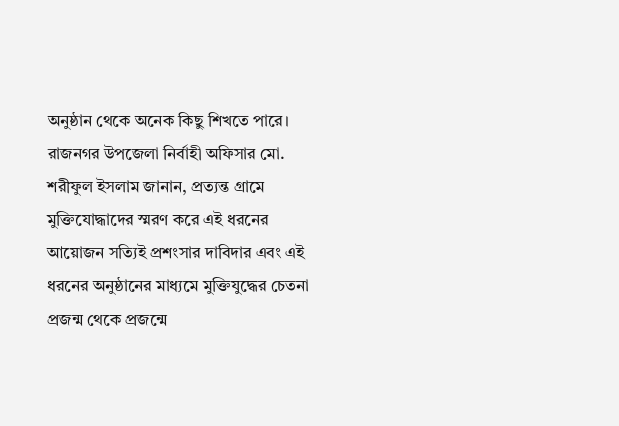অনুষ্ঠান থেকে অনেক কিছু শিখতে পারে।
রাজনগর উপজেলা নির্বাহী অফিসার মো. শরীফুল ইসলাম জানান, প্রত্যন্ত গ্রামে মুক্তিযোদ্ধাদের স্মরণ করে এই ধরনের আয়োজন সত্যিই প্রশংসার দাবিদার এবং এই ধরনের অনুষ্ঠানের মাধ্যমে মুক্তিযুদ্ধের চেতনা প্রজন্ম থেকে প্রজন্মে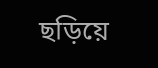ছড়িয়ে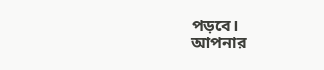পড়বে।
আপনার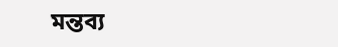মন্তব্য